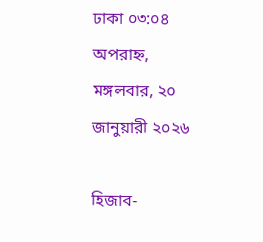ঢাকা ০৩:০৪ অপরাহ্ন, মঙ্গলবার, ২০ জানুয়ারী ২০২৬

হিজাব-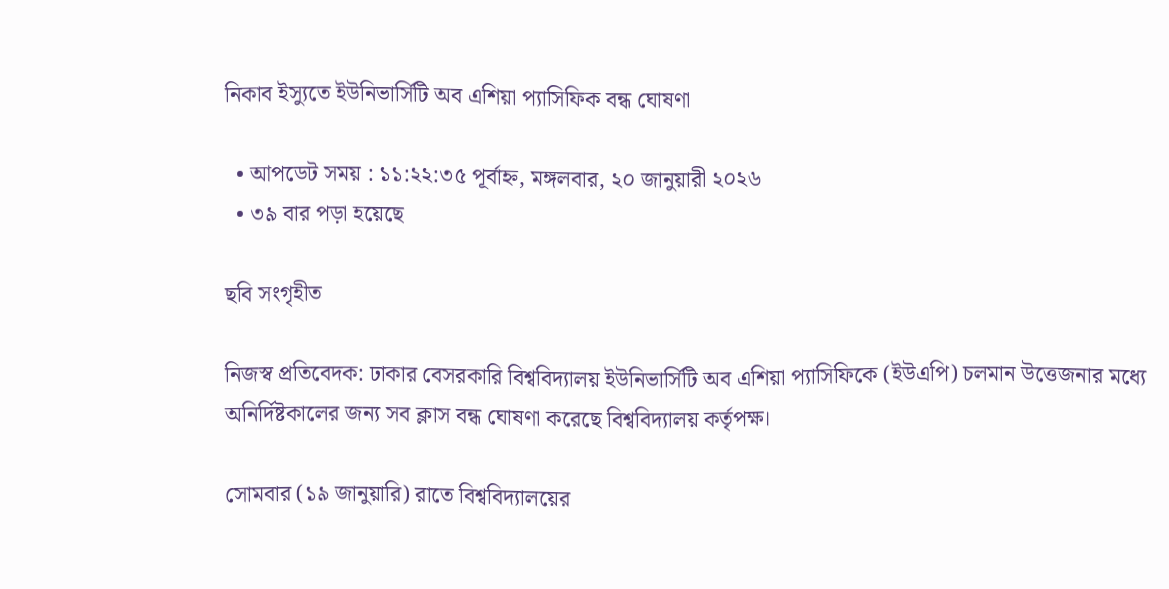নিকাব ইস্যুতে ইউনিভার্সিটি অব এশিয়া প্যাসিফিক বন্ধ ঘোষণা

  • আপডেট সময় : ১১:২২:৩৫ পূর্বাহ্ন, মঙ্গলবার, ২০ জানুয়ারী ২০২৬
  • ৩৯ বার পড়া হয়েছে

ছবি সংগৃহীত

নিজস্ব প্রতিবেদক: ঢাকার বেসরকারি বিশ্ববিদ্যালয় ইউনিভার্সিটি অব এশিয়া প্যাসিফিকে (ইউএপি) চলমান উত্তেজনার মধ্যে অনির্দিষ্টকালের জন্য সব ক্লাস বন্ধ ঘোষণা করেছে বিশ্ববিদ্যালয় কর্তৃপক্ষ।

সোমবার (১৯ জানুয়ারি) রাতে বিশ্ববিদ্যালয়ের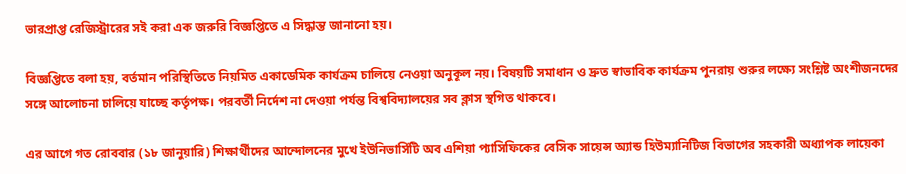ভারপ্রাপ্ত রেজিস্ট্রারের সই করা এক জরুরি বিজ্ঞপ্তিতে এ সিদ্ধান্ত জানানো হয়।

বিজ্ঞপ্তিতে বলা হয়, বর্তমান পরিস্থিতিতে নিয়মিত একাডেমিক কার্যক্রম চালিয়ে নেওয়া অনুকূল নয়। বিষয়টি সমাধান ও দ্রুত স্বাভাবিক কার্যক্রম পুনরায় শুরুর লক্ষ্যে সংশ্লিষ্ট অংশীজনদের সঙ্গে আলোচনা চালিয়ে যাচ্ছে কর্তৃপক্ষ। পরবর্তী নির্দেশ না দেওয়া পর্যন্ত বিশ্ববিদ্যালয়ের সব ক্লাস স্থগিত থাকবে।

এর আগে গত রোববার (১৮ জানুয়ারি) শিক্ষার্থীদের আন্দোলনের মুখে ইউনিভার্সিটি অব এশিয়া প্যাসিফিকের বেসিক সায়েন্স অ্যান্ড হিউম্যানিটিজ বিভাগের সহকারী অধ্যাপক লায়েকা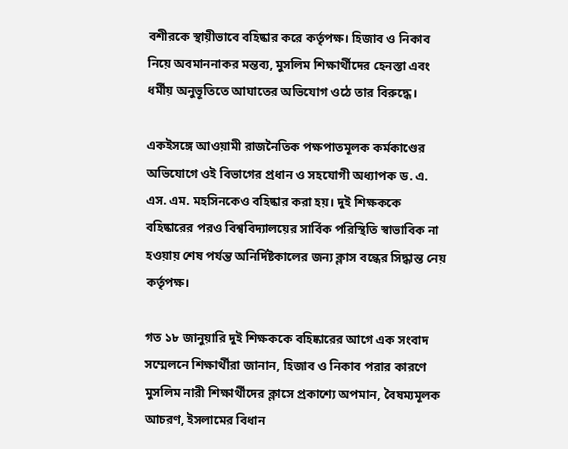বশীরকে স্থায়ীভাবে বহিষ্কার করে কর্তৃপক্ষ। হিজাব ও নিকাব নিয়ে অবমাননাকর মন্তব্য, মুসলিম শিক্ষার্থীদের হেনস্তা এবং ধর্মীয় অনুভূতিতে আঘাতের অভিযোগ ওঠে তার বিরুদ্ধে।

একইসঙ্গে আওয়ামী রাজনৈতিক পক্ষপাতমূলক কর্মকাণ্ডের অভিযোগে ওই বিভাগের প্রধান ও সহযোগী অধ্যাপক ড. এ. এস. এম. মহসিনকেও বহিষ্কার করা হয়। দুই শিক্ষককে বহিষ্কারের পরও বিশ্ববিদ্যালয়ের সার্বিক পরিস্থিতি স্বাভাবিক না হওয়ায় শেষ পর্যন্ত অনির্দিষ্টকালের জন্য ক্লাস বন্ধের সিদ্ধান্ত নেয় কর্তৃপক্ষ।

গত ১৮ জানুয়ারি দুই শিক্ষককে বহিষ্কারের আগে এক সংবাদ সম্মেলনে শিক্ষার্থীরা জানান, হিজাব ও নিকাব পরার কারণে মুসলিম নারী শিক্ষার্থীদের ক্লাসে প্রকাশ্যে অপমান, বৈষম্যমূলক আচরণ, ইসলামের বিধান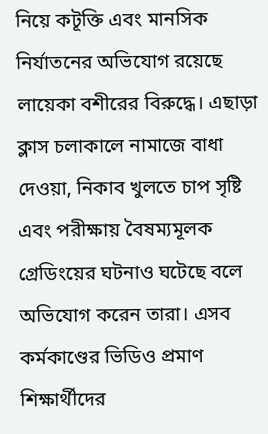নিয়ে কটূক্তি এবং মানসিক নির্যাতনের অভিযোগ রয়েছে লায়েকা বশীরের বিরুদ্ধে। এছাড়া ক্লাস চলাকালে নামাজে বাধা দেওয়া, নিকাব খুলতে চাপ সৃষ্টি এবং পরীক্ষায় বৈষম্যমূলক গ্রেডিংয়ের ঘটনাও ঘটেছে বলে অভিযোগ করেন তারা। এসব কর্মকাণ্ডের ভিডিও প্রমাণ শিক্ষার্থীদের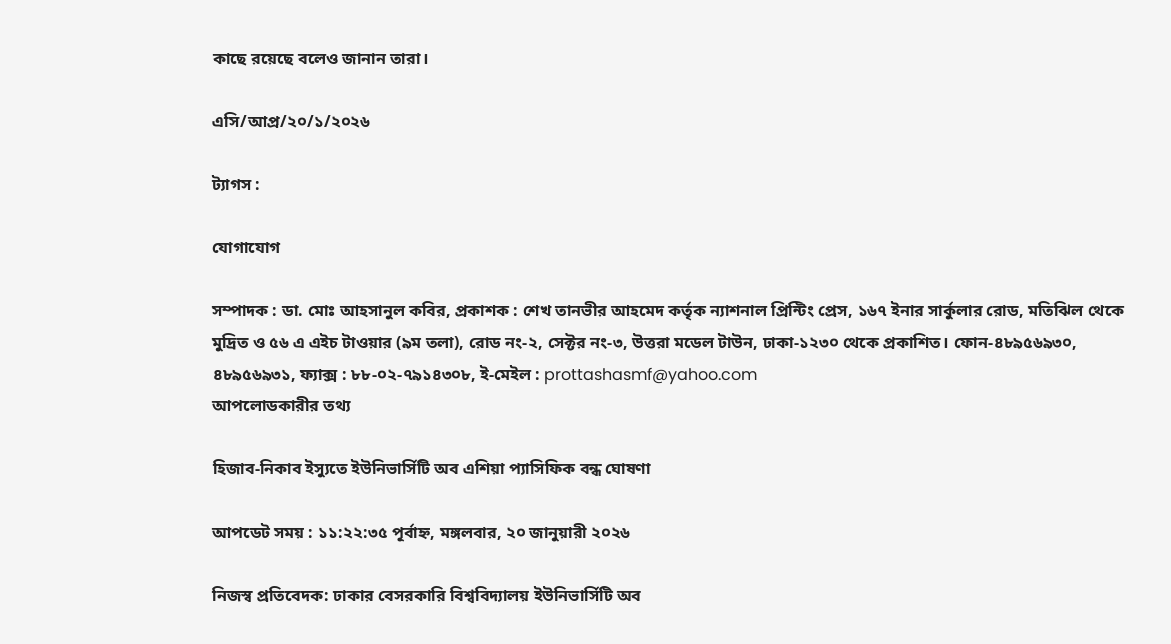কাছে রয়েছে বলেও জানান তারা।

এসি/আপ্র/২০/১/২০২৬

ট্যাগস :

যোগাযোগ

সম্পাদক : ডা. মোঃ আহসানুল কবির, প্রকাশক : শেখ তানভীর আহমেদ কর্তৃক ন্যাশনাল প্রিন্টিং প্রেস, ১৬৭ ইনার সার্কুলার রোড, মতিঝিল থেকে মুদ্রিত ও ৫৬ এ এইচ টাওয়ার (৯ম তলা), রোড নং-২, সেক্টর নং-৩, উত্তরা মডেল টাউন, ঢাকা-১২৩০ থেকে প্রকাশিত। ফোন-৪৮৯৫৬৯৩০, ৪৮৯৫৬৯৩১, ফ্যাক্স : ৮৮-০২-৭৯১৪৩০৮, ই-মেইল : prottashasmf@yahoo.com
আপলোডকারীর তথ্য

হিজাব-নিকাব ইস্যুতে ইউনিভার্সিটি অব এশিয়া প্যাসিফিক বন্ধ ঘোষণা

আপডেট সময় : ১১:২২:৩৫ পূর্বাহ্ন, মঙ্গলবার, ২০ জানুয়ারী ২০২৬

নিজস্ব প্রতিবেদক: ঢাকার বেসরকারি বিশ্ববিদ্যালয় ইউনিভার্সিটি অব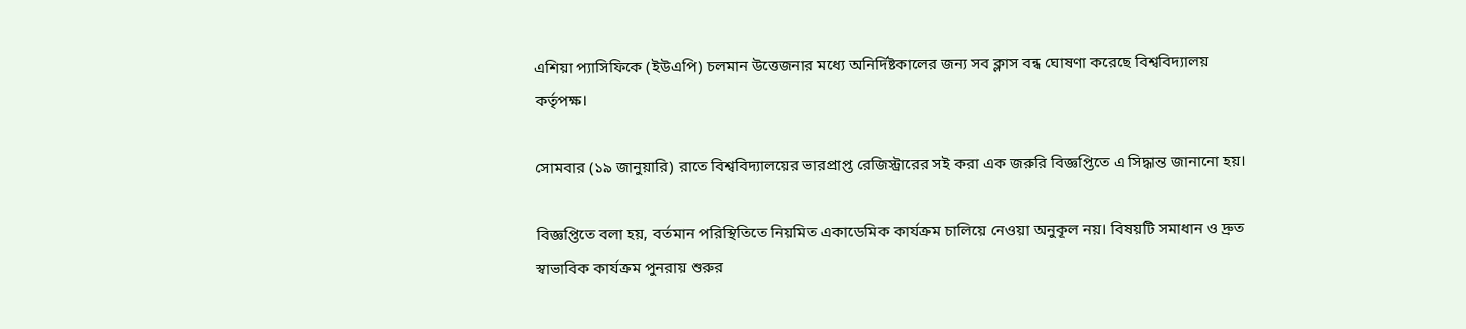এশিয়া প্যাসিফিকে (ইউএপি) চলমান উত্তেজনার মধ্যে অনির্দিষ্টকালের জন্য সব ক্লাস বন্ধ ঘোষণা করেছে বিশ্ববিদ্যালয় কর্তৃপক্ষ।

সোমবার (১৯ জানুয়ারি) রাতে বিশ্ববিদ্যালয়ের ভারপ্রাপ্ত রেজিস্ট্রারের সই করা এক জরুরি বিজ্ঞপ্তিতে এ সিদ্ধান্ত জানানো হয়।

বিজ্ঞপ্তিতে বলা হয়, বর্তমান পরিস্থিতিতে নিয়মিত একাডেমিক কার্যক্রম চালিয়ে নেওয়া অনুকূল নয়। বিষয়টি সমাধান ও দ্রুত স্বাভাবিক কার্যক্রম পুনরায় শুরুর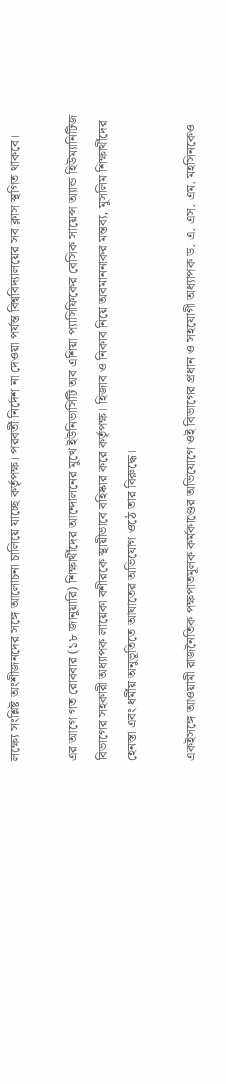লক্ষ্যে সংশ্লিষ্ট অংশীজনদের সঙ্গে আলোচনা চালিয়ে যাচ্ছে কর্তৃপক্ষ। পরবর্তী নির্দেশ না দেওয়া পর্যন্ত বিশ্ববিদ্যালয়ের সব ক্লাস স্থগিত থাকবে।

এর আগে গত রোববার (১৮ জানুয়ারি) শিক্ষার্থীদের আন্দোলনের মুখে ইউনিভার্সিটি অব এশিয়া প্যাসিফিকের বেসিক সায়েন্স অ্যান্ড হিউম্যানিটিজ বিভাগের সহকারী অধ্যাপক লায়েকা বশীরকে স্থায়ীভাবে বহিষ্কার করে কর্তৃপক্ষ। হিজাব ও নিকাব নিয়ে অবমাননাকর মন্তব্য, মুসলিম শিক্ষার্থীদের হেনস্তা এবং ধর্মীয় অনুভূতিতে আঘাতের অভিযোগ ওঠে তার বিরুদ্ধে।

একইসঙ্গে আওয়ামী রাজনৈতিক পক্ষপাতমূলক কর্মকাণ্ডের অভিযোগে ওই বিভাগের প্রধান ও সহযোগী অধ্যাপক ড. এ. এস. এম. মহসিনকেও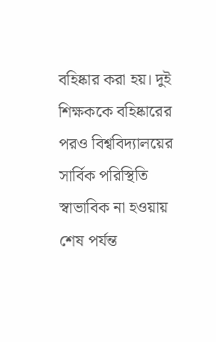বহিষ্কার করা হয়। দুই শিক্ষককে বহিষ্কারের পরও বিশ্ববিদ্যালয়ের সার্বিক পরিস্থিতি স্বাভাবিক না হওয়ায় শেষ পর্যন্ত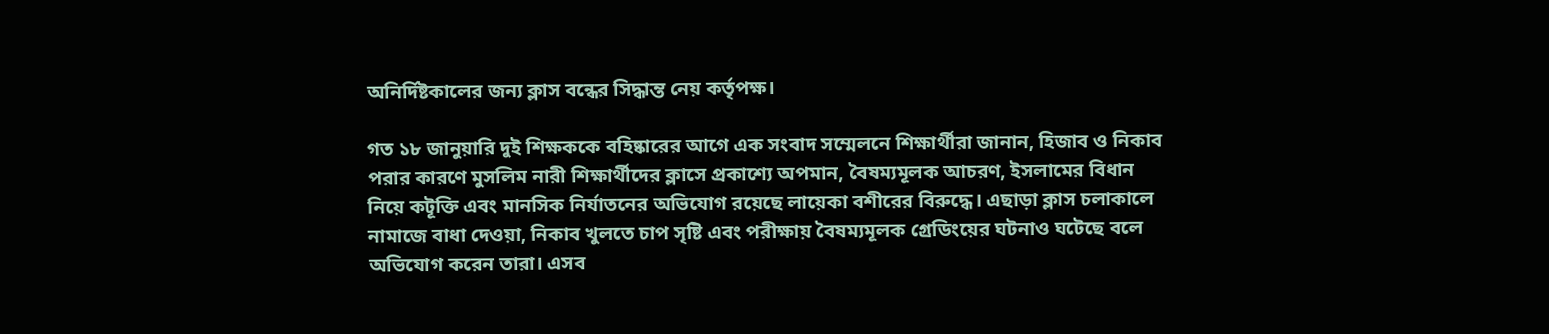অনির্দিষ্টকালের জন্য ক্লাস বন্ধের সিদ্ধান্ত নেয় কর্তৃপক্ষ।

গত ১৮ জানুয়ারি দুই শিক্ষককে বহিষ্কারের আগে এক সংবাদ সম্মেলনে শিক্ষার্থীরা জানান, হিজাব ও নিকাব পরার কারণে মুসলিম নারী শিক্ষার্থীদের ক্লাসে প্রকাশ্যে অপমান, বৈষম্যমূলক আচরণ, ইসলামের বিধান নিয়ে কটূক্তি এবং মানসিক নির্যাতনের অভিযোগ রয়েছে লায়েকা বশীরের বিরুদ্ধে। এছাড়া ক্লাস চলাকালে নামাজে বাধা দেওয়া, নিকাব খুলতে চাপ সৃষ্টি এবং পরীক্ষায় বৈষম্যমূলক গ্রেডিংয়ের ঘটনাও ঘটেছে বলে অভিযোগ করেন তারা। এসব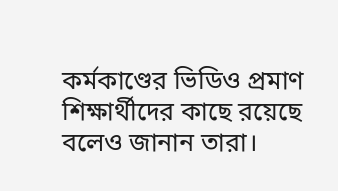কর্মকাণ্ডের ভিডিও প্রমাণ শিক্ষার্থীদের কাছে রয়েছে বলেও জানান তারা।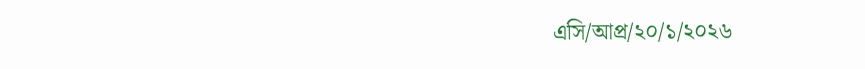এসি/আপ্র/২০/১/২০২৬